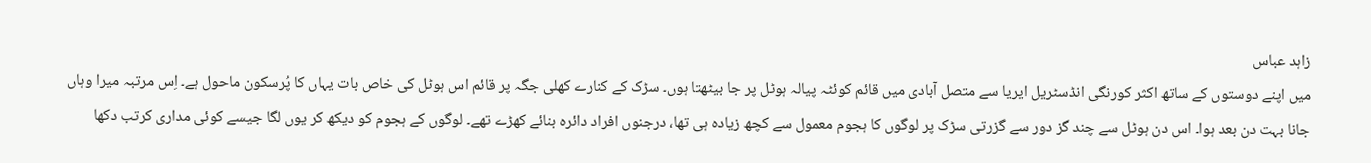زاہد عباس
میں اپنے دوستوں کے ساتھ اکثر کورنگی انڈسٹریل ایریا سے متصل آبادی میں قائم کوئٹہ پیالہ ہوٹل پر جا بیٹھتا ہوں۔ سڑک کے کنارے کھلی جگہ پر قائم اس ہوٹل کی خاص بات یہاں کا پُرسکون ماحول ہے۔ اِس مرتبہ میرا وہاں جانا بہت دن بعد ہوا۔ اس دن ہوٹل سے چند گز دور سے گزرتی سڑک پر لوگوں کا ہجوم معمول سے کچھ زیادہ ہی تھا، درجنوں افراد دائرہ بنائے کھڑے تھے۔ لوگوں کے ہجوم کو دیکھ کر یوں لگا جیسے کوئی مداری کرتب دکھا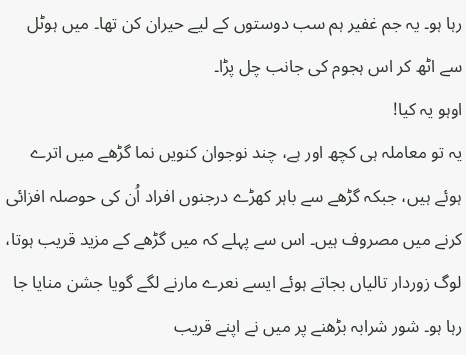رہا ہو۔ یہ جم غفیر ہم سب دوستوں کے لیے حیران کن تھا۔ میں ہوٹل سے اٹھ کر اس ہجوم کی جانب چل پڑا۔
اوہو یہ کیا!
یہ تو معاملہ ہی کچھ اور ہے، چند نوجوان کنویں نما گڑھے میں اترے ہوئے ہیں، جبکہ گڑھے سے باہر کھڑے درجنوں افراد اُن کی حوصلہ افزائی کرنے میں مصروف ہیں۔ اس سے پہلے کہ میں گڑھے کے مزید قریب ہوتا، لوگ زوردار تالیاں بجاتے ہوئے ایسے نعرے مارنے لگے گویا جشن منایا جا رہا ہو۔ شور شرابہ بڑھنے پر میں نے اپنے قریب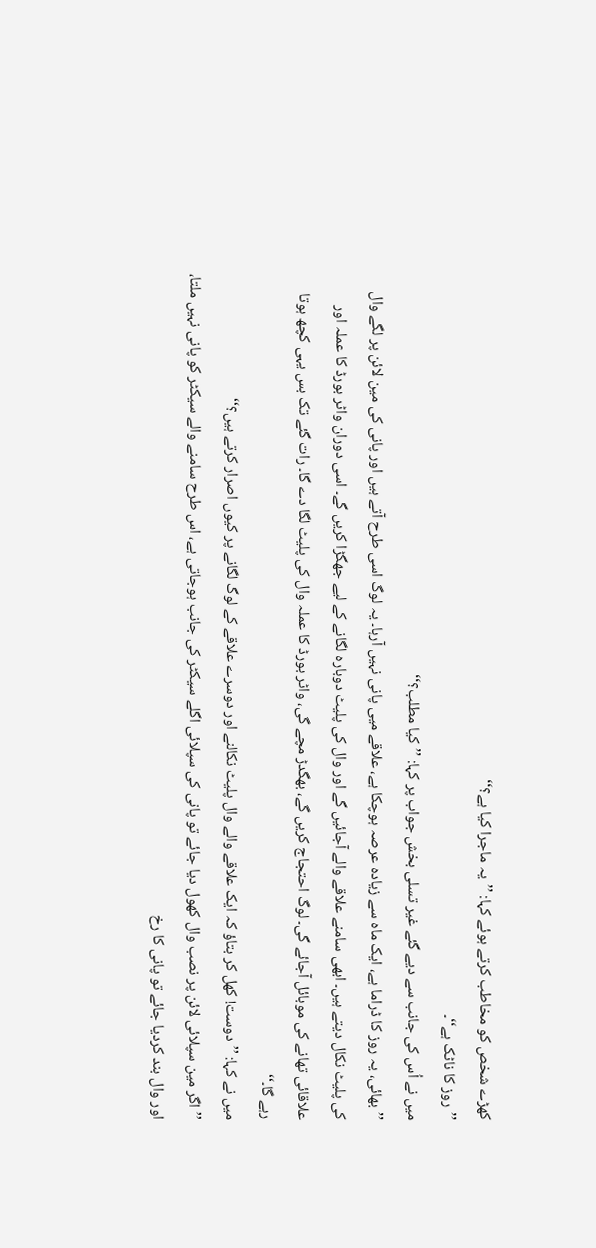کھڑے شخص کو مخاطب کرتے ہوئے کہا: ’’یہ ماجرا کیا ہے؟‘‘
’’روز کا ناٹک ہے‘‘۔
میں نے اُس کی جانب سے دیے گئے غیر تسلی بخش جواب پر کہا: ’’کیا مطلب؟‘‘
’’بھائی، یہ روز کا ڈراما ہے، ایک ماہ سے زیادہ عرصہ ہوچکا ہے، علاقے میی پانی نہیں آرہا۔ یہ لوگ اسی طرح آتے ہیں اور پانی کی مین لائن پر لگے وال کی پلیٹ نکال دیتے ہیں۔ ابھی سامنے علاقے والے آجائیں گے اور وال کی پلیٹ دوبارہ لگانے کے لیے جھگڑا کریں گے۔ اسی دوران واٹر بورڈ کا عملہ اور علاقائی تھانے کی موبائل آجائے گی۔ لوگ احتجاج کریں گے، بھگدڑ مچے گی، واٹر بورڈ کا عملہ وال کی پلیٹ لگا دے گا۔ رات گئے تک بس یہی کچھ ہوتا رہے گا۔‘‘
میں نے کہا: ’’دوست! کھل کر بتاؤ کہ ایک علاقے والے وال پلیٹ نکالنے اور دوسرے علاقے کے لوگ لگانے پر کیوں اصرار کرتے ہیں؟‘‘
’’اگر مین سپلائی لائن پر نصب وال کھول دیا جائے تو پانی کی سپلائی اگلے سیکٹر کی جانب ہوجاتی ہے، اس طرح سامنے والے سیکٹر کو پانی نہیں ملتا، اور وال بند کردیا جائے تو پانی کا رخ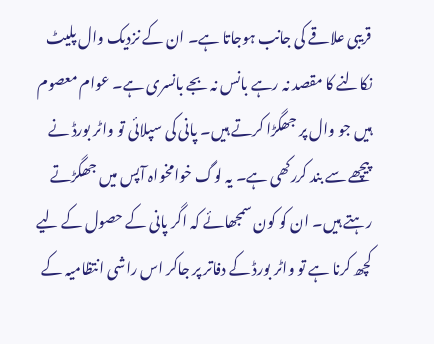قریبی علاقے کی جانب ہوجاتا ہے۔ ان کے نزدیک وال پلیٹ نکالنے کا مقصد نہ رہے بانس نہ بجے بانسری ہے۔ عوام معصوم ہیں جو وال پر جھگڑا کرتے ہیں۔ پانی کی سپلائی تو واٹر بورڈ نے پیچھے سے بند کررکھی ہے۔ یہ لوگ خوامخواہ آپس میں جھگڑتے رہتے ہیں۔ ان کو کون سمجھائے کہ اگر پانی کے حصول کے لیے کچھ کرنا ہے تو واٹر بورڈ کے دفاتر پر جاکر اس راشی انتظامیہ کے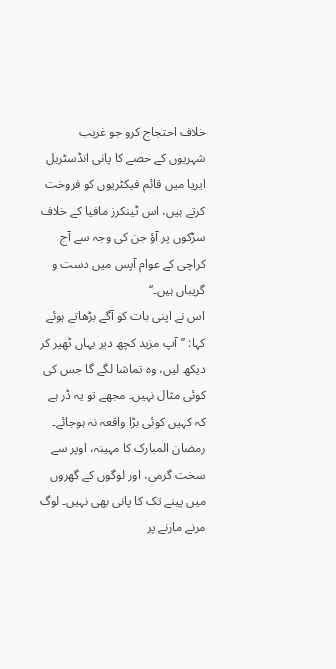خلاف احتجاج کرو جو غریب شہریوں کے حصے کا پانی انڈسٹریل ایریا میں قائم فیکٹریوں کو فروخت کرتے ہیں، اس ٹینکرز مافیا کے خلاف سڑکوں پر آؤ جن کی وجہ سے آج کراچی کے عوام آپس میں دست و گریباں ہیں۔‘‘
اس نے اپنی بات کو آگے بڑھاتے ہوئے کہا: ’’آپ مزید کچھ دیر یہاں ٹھیر کر دیکھ لیں، وہ تماشا لگے گا جس کی کوئی مثال نہیں۔ مجھے تو یہ ڈر ہے کہ کہیں کوئی بڑا واقعہ نہ ہوجائے۔ رمضان المبارک کا مہینہ، اوپر سے سخت گرمی، اور لوگوں کے گھروں میں پینے تک کا پانی بھی نہیں۔ لوگ مرنے مارنے پر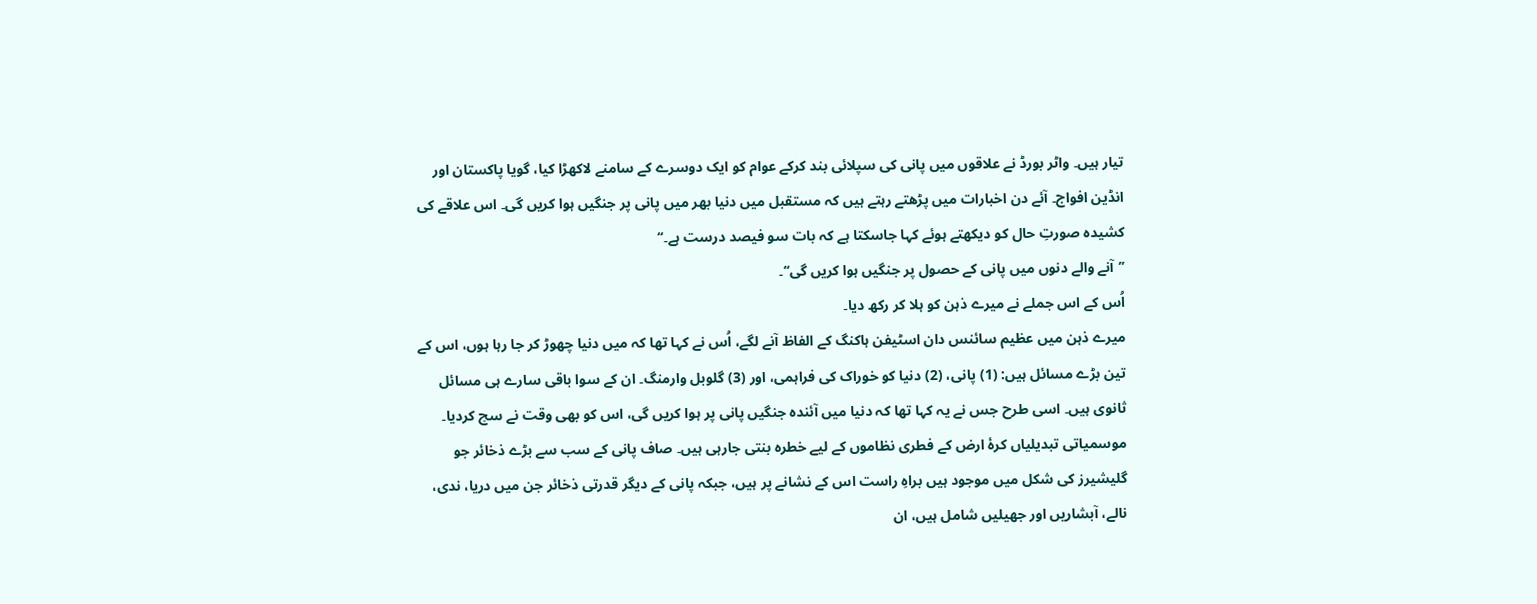تیار ہیں۔ واٹر بورڈ نے علاقوں میں پانی کی سپلائی بند کرکے عوام کو ایک دوسرے کے سامنے لاکھڑا کیا، گویا پاکستان اور انڈین افواج۔ آئے دن اخبارات میں پڑھتے رہتے ہیں کہ مستقبل میں دنیا بھر میں پانی پر جنگیں ہوا کریں گی۔ اس علاقے کی کشیدہ صورتِ حال کو دیکھتے ہوئے کہا جاسکتا ہے کہ بات سو فیصد درست ہے۔‘‘
’’آنے والے دنوں میں پانی کے حصول پر جنگیں ہوا کریں گی‘‘۔
اُس کے اس جملے نے میرے ذہن کو ہلا کر رکھ دیا۔
میرے ذہن میں عظیم سائنس دان اسٹیفن ہاکنگ کے الفاظ آنے لگے، اُس نے کہا تھا کہ میں دنیا چھوڑ کر جا رہا ہوں، اس کے تین بڑے مسائل ہیں: (1) پانی، (2) دنیا کو خوراک کی فراہمی، اور (3) گلوبل وارمنگ۔ ان کے سوا باقی سارے ہی مسائل ثانوی ہیں۔ اسی طرح جس نے یہ کہا تھا کہ دنیا میں آئندہ جنگیں پانی پر ہوا کریں گی، اس کو بھی وقت نے سچ کردیا۔
موسمیاتی تبدیلیاں کرۂ ارض کے فطری نظاموں کے لیے خطرہ بنتی جارہی ہیں۔ صاف پانی کے سب سے بڑے ذخائر جو گلیشیرز کی شکل میں موجود ہیں براہِ راست اس کے نشانے پر ہیں، جبکہ پانی کے دیگر قدرتی ذخائر جن میں دریا، ندی، نالے، آبشاریں اور جھیلیں شامل ہیں، ان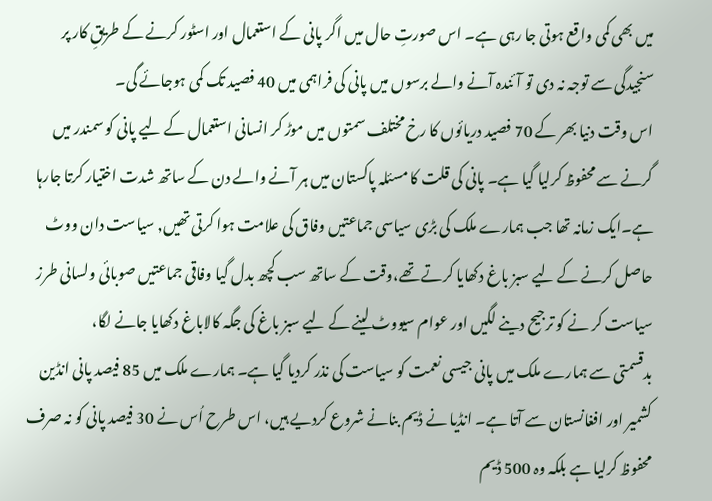میں بھی کمی واقع ہوتی جا رہی ہے۔ اس صورتِ حال میں اگر پانی کے استعمال اور اسٹور کرنے کے طریقِ کار پر سنجیدگی سے توجہ نہ دی تو آئندہ آنے والے برسوں میں پانی کی فراہمی میں 40 فصید تک کمی ہوجائے گی۔
اس وقت دنیا بھر کے 70 فصید دریائوں کا رخ مختلف سمتوں میں موڑ کر انسانی استعمال کے لیے پانی کو سمندر میں گرنے سے محفوظ کرلیا گیا ہے۔ پانی کی قلت کا مسئلہ پاکستان میں ہر آنے والے دن کے ساتھ شدت اختیار کرتا جارہا ہے۔ایک زمانہ تھا جب ہمارے ملک کی بڑی سیاسی جماعتیں وفاق کی علامت ہوا کرتی تھیں, سیاست دان ووٹ حاصل کرنے کے لیے سبز باغ دکھایا کرتے تھے،وقت کے ساتھ سب کچھ بدل گیا وفاقی جماعتیں صوبائی ولسانی طرز سیاست کر نے کو ترجیح دینے لگیں اور عوام سیووٹ لینے کے لیے سبز باغ کی جگہ کالاباغ دکھایا جانے لگا،
بدقسمتی سے ہمارے ملک میں پانی جیسی نعمت کو سیاست کی نذر کردیا گیا ہے۔ ہمارے ملک میں 85 فیصد پانی انڈین کشمیر اور افغانستان سے آتا ہے۔ انڈیا نے ڈیم بنانے شروع کردیے ہیں، اس طرح اُس نے 30 فیصد پانی کو نہ صرف محفوظ کرلیا ہے بلکہ وہ 500 ڈیم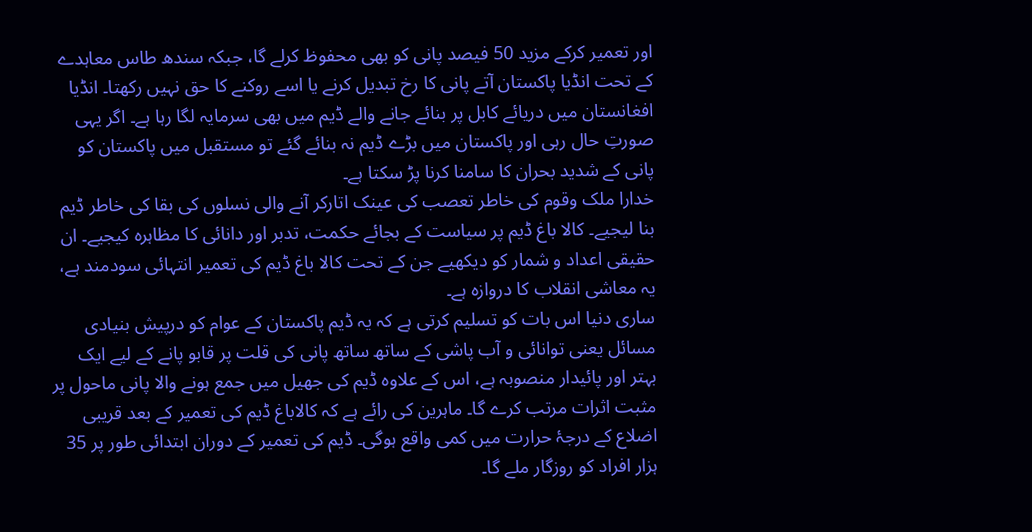اور تعمیر کرکے مزید 50 فیصد پانی کو بھی محفوظ کرلے گا، جبکہ سندھ طاس معاہدے کے تحت انڈیا پاکستان آتے پانی کا رخ تبدیل کرنے یا اسے روکنے کا حق نہیں رکھتا۔ انڈیا افغانستان میں دریائے کابل پر بنائے جانے والے ڈیم میں بھی سرمایہ لگا رہا ہے۔ اگر یہی صورتِ حال رہی اور پاکستان میں بڑے ڈیم نہ بنائے گئے تو مستقبل میں پاکستان کو پانی کے شدید بحران کا سامنا کرنا پڑ سکتا ہے۔
خدارا ملک وقوم کی خاطر تعصب کی عینک اتارکر آنے والی نسلوں کی بقا کی خاطر ڈیم بنا لیجیے۔ کالا باغ ڈیم پر سیاست کے بجائے حکمت، تدبر اور دانائی کا مظاہرہ کیجیے۔ ان حقیقی اعداد و شمار کو دیکھیے جن کے تحت کالا باغ ڈیم کی تعمیر انتہائی سودمند ہے، یہ معاشی انقلاب کا دروازہ ہے۔
ساری دنیا اس بات کو تسلیم کرتی ہے کہ یہ ڈیم پاکستان کے عوام کو درپیش بنیادی مسائل یعنی توانائی و آب پاشی کے ساتھ ساتھ پانی کی قلت پر قابو پانے کے لیے ایک بہتر اور پائیدار منصوبہ ہے، اس کے علاوہ ڈیم کی جھیل میں جمع ہونے والا پانی ماحول پر مثبت اثرات مرتب کرے گا۔ ماہرین کی رائے ہے کہ کالاباغ ڈیم کی تعمیر کے بعد قریبی اضلاع کے درجۂ حرارت میں کمی واقع ہوگی۔ ڈیم کی تعمیر کے دوران ابتدائی طور پر 35 ہزار افراد کو روزگار ملے گا۔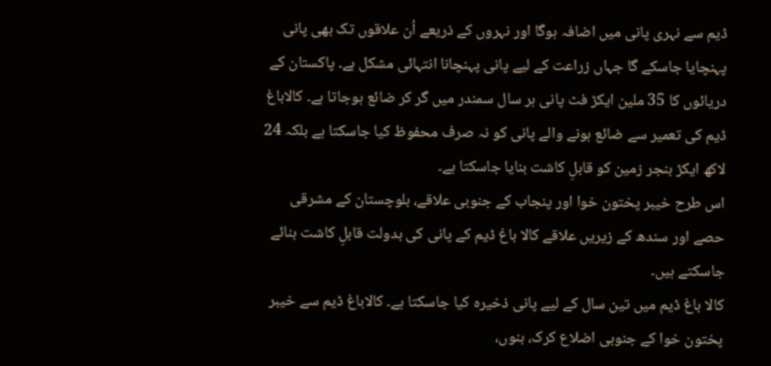ڈیم سے نہری پانی میں اضافہ ہوگا اور نہروں کے ذریعے اُن علاقوں تک بھی پانی پہنچایا جاسکے گا جہاں زراعت کے لیے پانی پہنچانا انتہائی مشکل ہے۔ پاکستان کے دریائوں کا 35 ملین ایکڑ فٹ پانی ہر سال سمندر میں گر کر ضائع ہوجاتا ہے۔ کالاباغ ڈیم کی تعمیر سے ضائع ہونے والے پانی کو نہ صرف محفوظ کیا جاسکتا ہے بلکہ 24 لاکھ ایکڑ بنجر زمین کو قابلِ کاشت بنایا جاسکتا ہے۔
اس طرح خیبر پختون خوا اور پنجاب کے جنوبی علاقے، بلوچستان کے مشرقی حصے اور سندھ کے زیریں علاقے کالا باغ ڈیم کے پانی کی بدولت قابلِ کاشت بنائے جاسکتے ہیں۔
کالا باغ ڈیم میں تین سال کے لیے پانی ذخیرہ کیا جاسکتا ہے۔ کالاباغ ڈیم سے خیبر پختون خوا کے جنوبی اضلاع کرک، بنوں،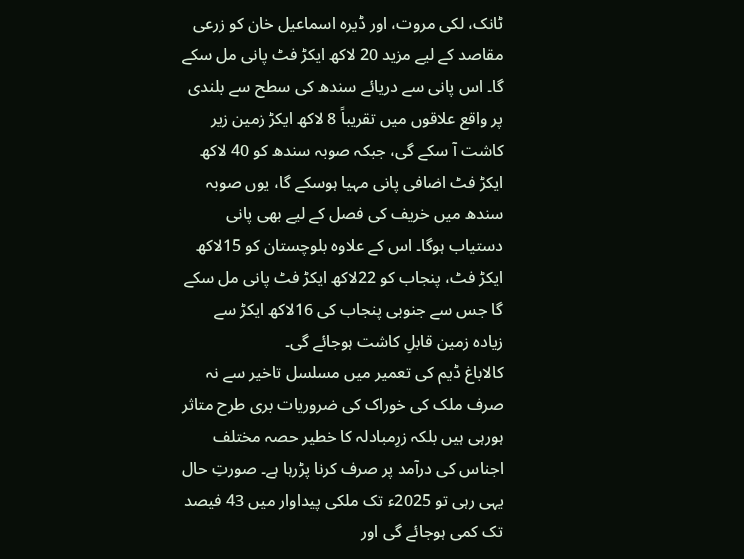ٹانک، لکی مروت، اور ڈیرہ اسماعیل خان کو زرعی مقاصد کے لیے مزید 20 لاکھ ایکڑ فٹ پانی مل سکے گا۔ اس پانی سے دریائے سندھ کی سطح سے بلندی پر واقع علاقوں میں تقریباً 8 لاکھ ایکڑ زمین زیر کاشت آ سکے گی، جبکہ صوبہ سندھ کو 40 لاکھ ایکڑ فٹ اضافی پانی مہیا ہوسکے گا، یوں صوبہ سندھ میں خریف کی فصل کے لیے بھی پانی دستیاب ہوگا۔ اس کے علاوہ بلوچستان کو 15لاکھ ایکڑ فٹ، پنجاب کو 22لاکھ ایکڑ فٹ پانی مل سکے گا جس سے جنوبی پنجاب کی 16لاکھ ایکڑ سے زیادہ زمین قابلِ کاشت ہوجائے گی۔
کالاباغ ڈیم کی تعمیر میں مسلسل تاخیر سے نہ صرف ملک کی خوراک کی ضروریات بری طرح متاثر ہورہی ہیں بلکہ زرِمبادلہ کا خطیر حصہ مختلف اجناس کی درآمد پر صرف کرنا پڑرہا ہے۔ صورتِ حال یہی رہی تو 2025ء تک ملکی پیداوار میں 43 فیصد تک کمی ہوجائے گی اور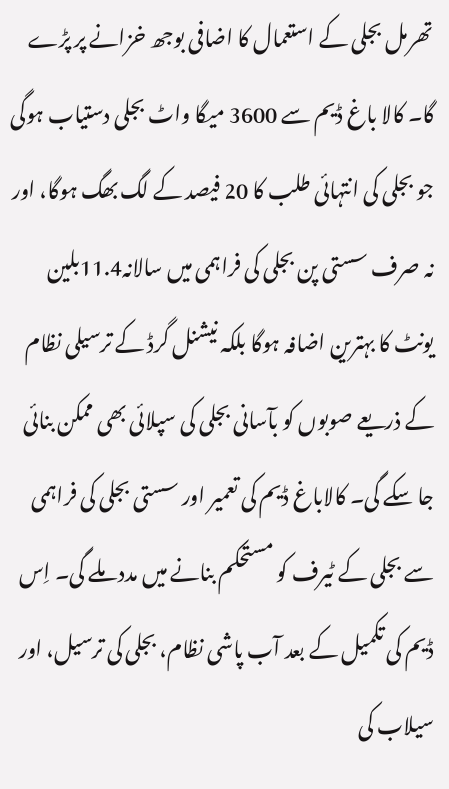تھرمل بجلی کے استعمال کا اضافی بوجھ خزانے پر پڑے گا۔ کالا باغ ڈیم سے 3600 میگا واٹ بجلی دستیاب ہوگی جو بجلی کی انتہائی طلب کا 20 فیصد کے لگ بھگ ہوگا، اور نہ صرف سستی پن بجلی کی فراہمی میں سالانہ11.4بلین یونٹ کا بہترین اضافہ ہوگا بلکہ نیشنل گرڈ کے ترسیلی نظام کے ذریعے صوبوں کو بآسانی بجلی کی سپلائی بھی ممکن بنائی جا سکے گی۔ کالاباغ ڈیم کی تعمیر اور سستی بجلی کی فراہمی سے بجلی کے ٹیرف کو مستحکم بنانے میں مدد ملے گی۔ اِس ڈیم کی تکمیل کے بعد آب پاشی نظام، بجلی کی ترسیل، اور سیلاب کی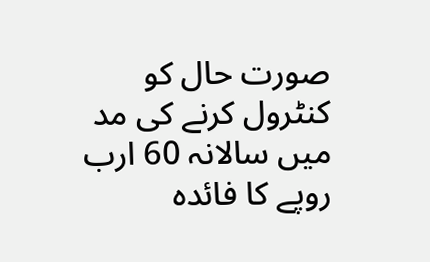صورت حال کو کنٹرول کرنے کی مد میں سالانہ 60 ارب روپے کا فائدہ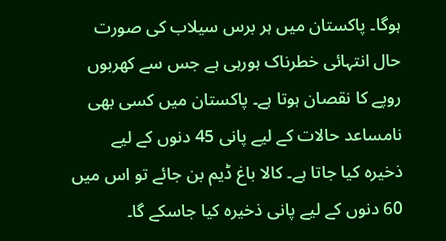ہوگا۔ پاکستان میں ہر برس سیلاب کی صورت حال انتہائی خطرناک ہورہی ہے جس سے کھربوں روپے کا نقصان ہوتا ہے۔ پاکستان میں کسی بھی نامساعد حالات کے لیے پانی 45 دنوں کے لیے ذخیرہ کیا جاتا ہے۔ کالا باغ ڈیم بن جائے تو اس میں 60 دنوں کے لیے پانی ذخیرہ کیا جاسکے گا۔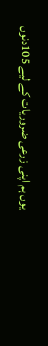یوں ہم اپنی زرعی ضروریات کے لیے 105دنوں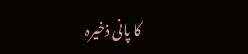کا پانی ذخیرہ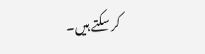کر سکتے ہیں۔